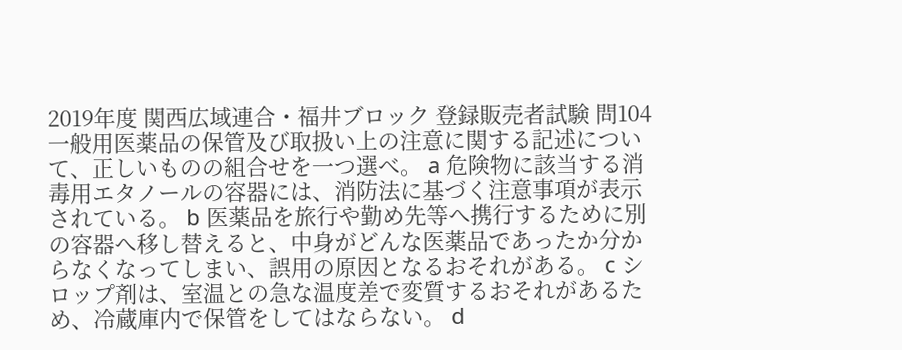2019年度 関西広域連合・福井ブロック 登録販売者試験 問104
一般用医薬品の保管及び取扱い上の注意に関する記述について、正しいものの組合せを一つ選べ。 a 危険物に該当する消毒用エタノールの容器には、消防法に基づく注意事項が表示されている。 b 医薬品を旅行や勤め先等へ携行するために別の容器へ移し替えると、中身がどんな医薬品であったか分からなくなってしまい、誤用の原因となるおそれがある。 c シロップ剤は、室温との急な温度差で変質するおそれがあるため、冷蔵庫内で保管をしてはならない。 d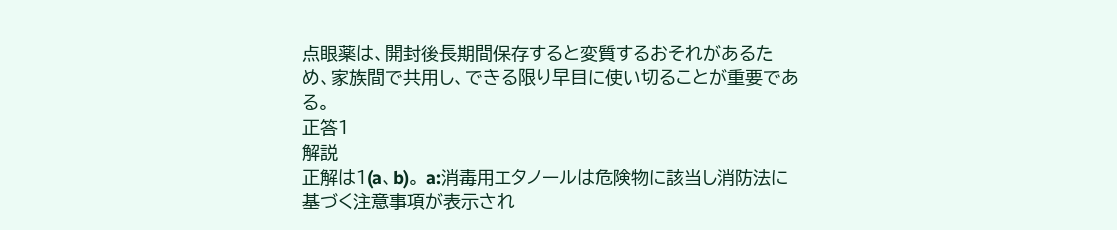点眼薬は、開封後長期間保存すると変質するおそれがあるため、家族間で共用し、できる限り早目に使い切ることが重要である。
正答1
解説
正解は1(a、b)。 a:消毒用エタノールは危険物に該当し消防法に基づく注意事項が表示され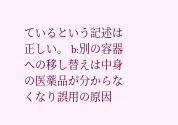ているという記述は正しい。 b:別の容器への移し替えは中身の医薬品が分からなくなり誤用の原因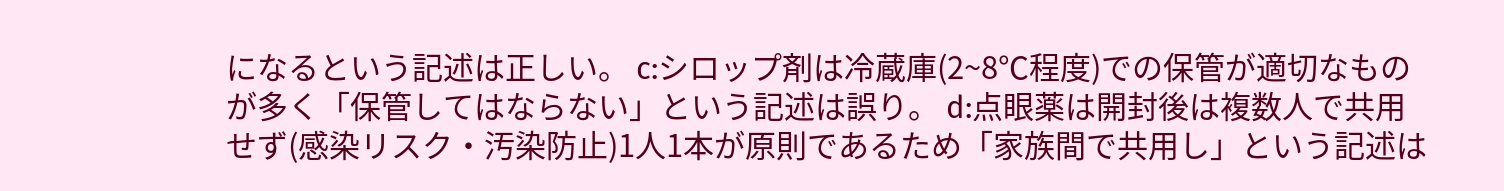になるという記述は正しい。 c:シロップ剤は冷蔵庫(2~8℃程度)での保管が適切なものが多く「保管してはならない」という記述は誤り。 d:点眼薬は開封後は複数人で共用せず(感染リスク・汚染防止)1人1本が原則であるため「家族間で共用し」という記述は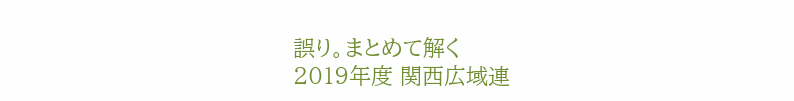誤り。まとめて解く
2019年度 関西広域連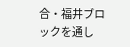合・福井ブロックを通し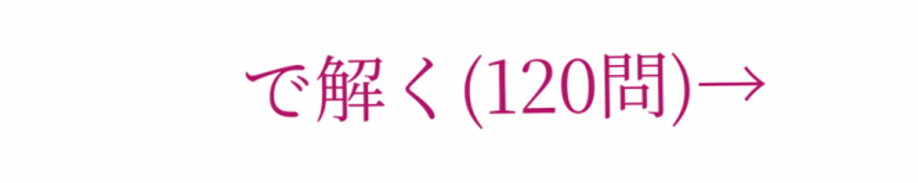で解く(120問)→